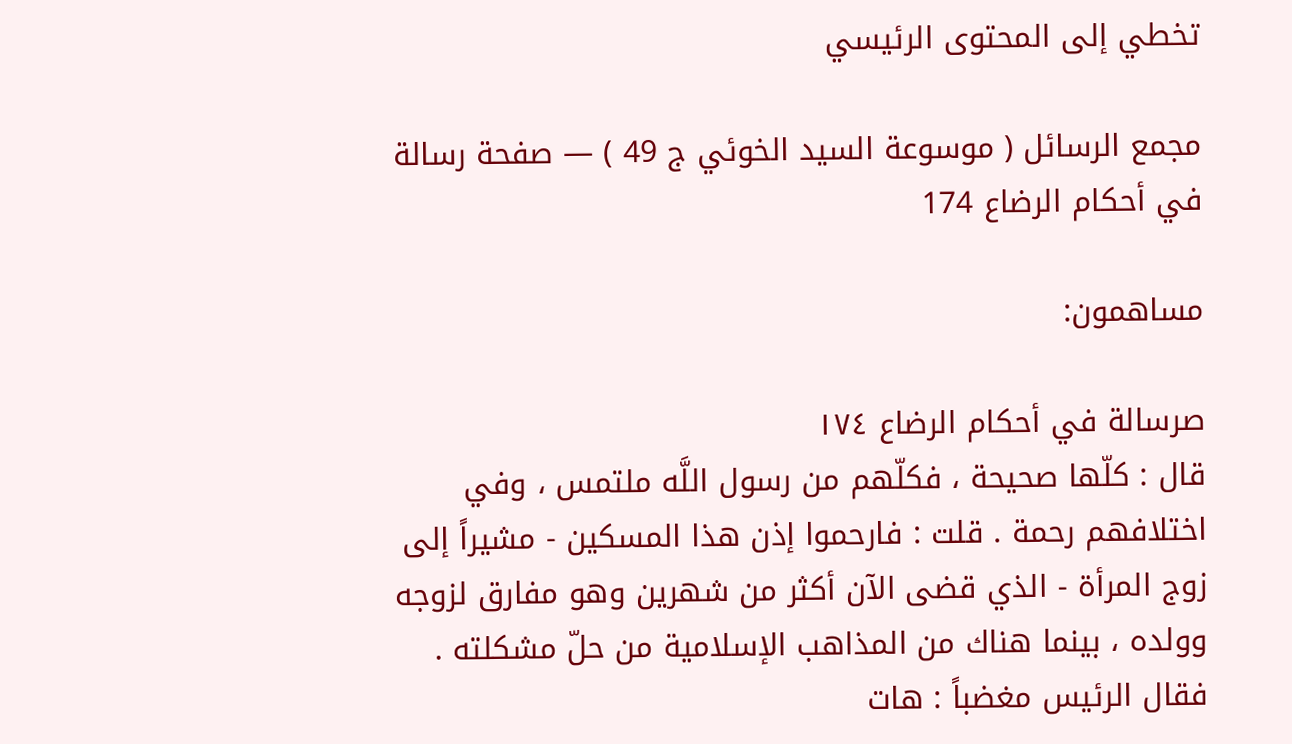تخطي إلى المحتوى الرئيسي

مجمع الرسائل ( موسوعة السيد الخوئي ج 49 ) — صفحة رسالة في أحكام الرضاع 174

مساهمون:

صرسالة في أحكام الرضاع ١٧٤
قال : كلّها صحيحة ، فكلّهم من رسول اللَّه ملتمس ، وفي اختلافهم رحمة . قلت : فارحموا إذن هذا المسكين - مشيراً إلى زوج المرأة - الذي قضى الآن أكثر من شهرين وهو مفارق لزوجه وولده ، بينما هناك من المذاهب الإسلامية من حلّ مشكلته . فقال الرئيس مغضباً : هات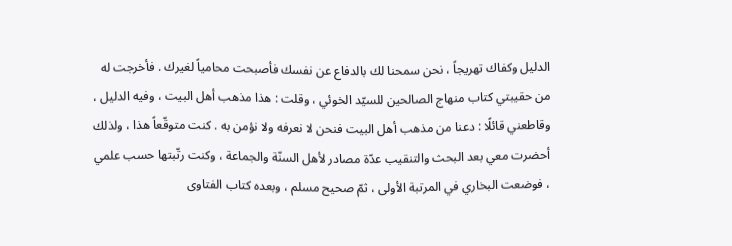الدليل وكفاك تهريجاً ، نحن سمحنا لك بالدفاع عن نفسك فأصبحت محامياً لغيرك . فأخرجت له من حقيبتي كتاب منهاج الصالحين للسيّد الخوئي ، وقلت : هذا مذهب أهل البيت ، وفيه الدليل ، وقاطعني قائلًا : دعنا من مذهب أهل البيت فنحن لا نعرفه ولا نؤمن به . كنت متوقّعاً هذا ، ولذلك أحضرت معي بعد البحث والتنقيب عدّة مصادر لأهل السنّة والجماعة ، وكنت رتّبتها حسب علمي ، فوضعت البخاري في المرتبة الأولى ، ثمّ صحيح مسلم ، وبعده كتاب الفتاوى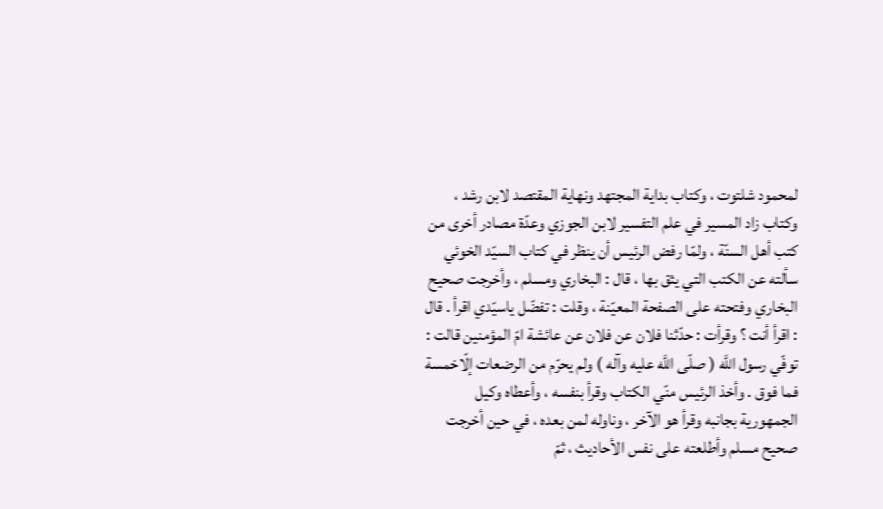لمحمود شلتوت ، وكتاب بداية المجتهد ونهاية المقتصد لابن رشد ، وكتاب زاد المسير في علم التفسير لابن الجوزي وعدّة مصادر أخرى من كتب أهل السنّة ، ولمّا رفض الرئيس أن ينظر في كتاب السيّد الخوئي سألته عن الكتب التي يثق بها ، قال : البخاري ومسلم ، وأخرجت صحيح البخاري وفتحته على الصفحة المعيّنة ، وقلت : تفضّل ياسيّدي اقرأ . قال : اقرأ أنت ؟ وقرأت : حدّثنا فلان عن فلان عن عائشة امّ المؤمنين قالت : توفّي رسول اللَّه ( صلّى اللَّه عليه وآله ) ولم يحرّم من الرضعات إلّاخمسة فما فوق . وأخذ الرئيس منّي الكتاب وقرأ بنفسه ، وأعطاه وكيل الجمهورية بجانبه وقرأ هو الآخر ، وناوله لمن بعده ، في حين أخرجت صحيح مسلم وأطلعته على نفس الأحاديث ، ثمّ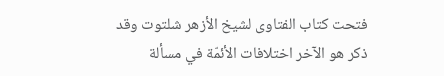فتحت كتاب الفتاوى لشيخ الأزهر شلتوت وقد ذكر هو الآخر اختلافات الأئمّة في مسألة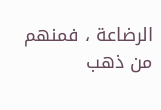الرضاعة ، فمنهم من ذهب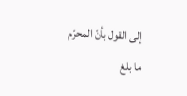إلى القول بأنّ المحرّم ما بلغ